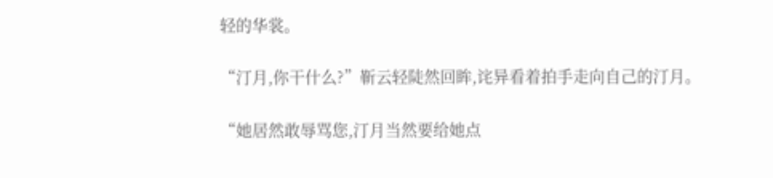轻的华裳。

“汀月,你干什么?”靳云轻陡然回眸,诧异看着拍手走向自己的汀月。

“她居然敢辱骂您,汀月当然要给她点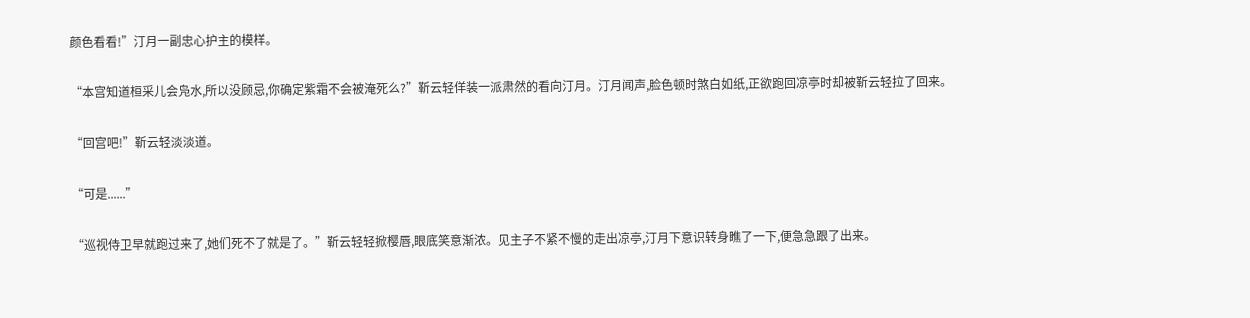颜色看看!”汀月一副忠心护主的模样。

“本宫知道桓采儿会凫水,所以没顾忌,你确定紫霜不会被淹死么?”靳云轻佯装一派肃然的看向汀月。汀月闻声,脸色顿时煞白如纸,正欲跑回凉亭时却被靳云轻拉了回来。

“回宫吧!”靳云轻淡淡道。

“可是......”

“巡视侍卫早就跑过来了,她们死不了就是了。”靳云轻轻掀樱唇,眼底笑意渐浓。见主子不紧不慢的走出凉亭,汀月下意识转身瞧了一下,便急急跟了出来。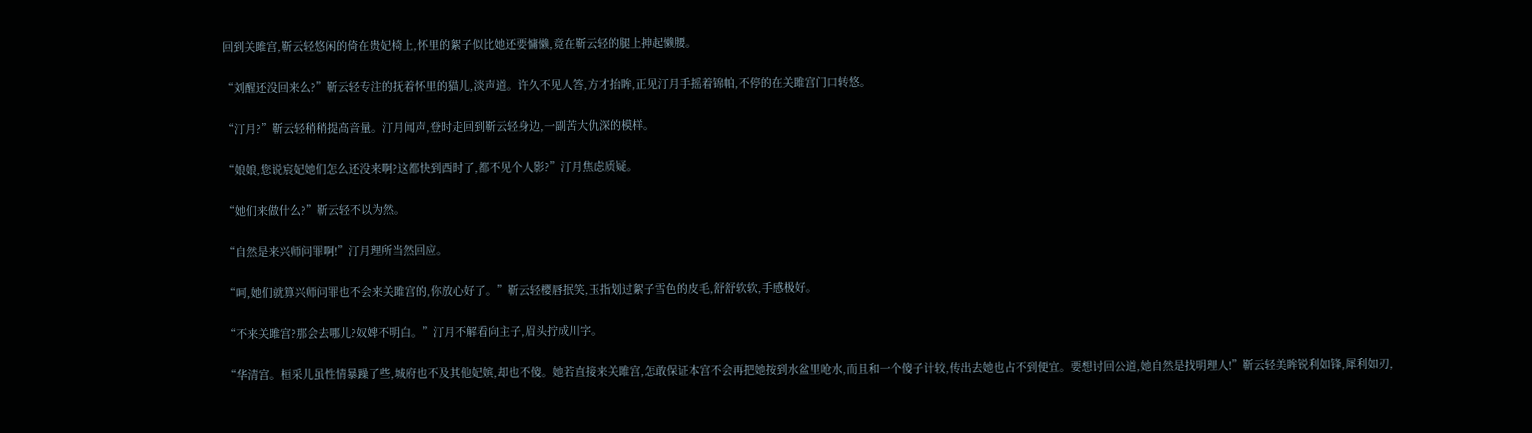回到关雎宫,靳云轻悠闲的倚在贵妃椅上,怀里的絮子似比她还要慵懒,竟在靳云轻的腿上抻起懒腰。

“刘醒还没回来么?”靳云轻专注的抚着怀里的猫儿,淡声道。许久不见人答,方才抬眸,正见汀月手摇着锦帕,不停的在关雎宫门口转悠。

“汀月?”靳云轻稍稍提高音量。汀月闻声,登时走回到靳云轻身边,一副苦大仇深的模样。

“娘娘,您说宸妃她们怎么还没来啊?这都快到酉时了,都不见个人影?”汀月焦虑质疑。

“她们来做什么?”靳云轻不以为然。

“自然是来兴师问罪啊!”汀月理所当然回应。

“呵,她们就算兴师问罪也不会来关雎宫的,你放心好了。”靳云轻樱唇抿笑,玉指划过絮子雪色的皮毛,舒舒软软,手感极好。

“不来关雎宫?那会去哪儿?奴婢不明白。”汀月不解看向主子,眉头拧成川字。

“华清宫。桓采儿虽性情暴躁了些,城府也不及其他妃嫔,却也不傻。她若直接来关雎宫,怎敢保证本宫不会再把她按到水盆里呛水,而且和一个傻子计较,传出去她也占不到便宜。要想讨回公道,她自然是找明理人!”靳云轻美眸锐利如锋,犀利如刃,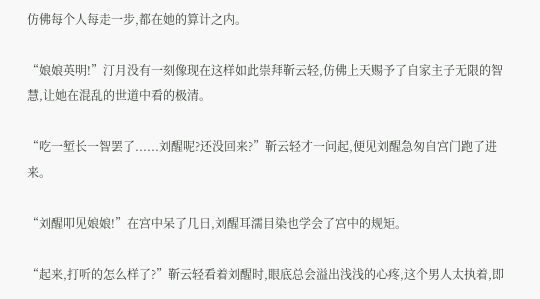仿佛每个人每走一步,都在她的算计之内。

“娘娘英明!”汀月没有一刻像现在这样如此崇拜靳云轻,仿佛上天赐予了自家主子无限的智慧,让她在混乱的世道中看的极清。

“吃一堑长一智罢了......刘醒呢?还没回来?”靳云轻才一问起,便见刘醒急匆自宫门跑了进来。

“刘醒叩见娘娘!”在宫中呆了几日,刘醒耳濡目染也学会了宫中的规矩。

“起来,打听的怎么样了?”靳云轻看着刘醒时,眼底总会溢出浅浅的心疼,这个男人太执着,即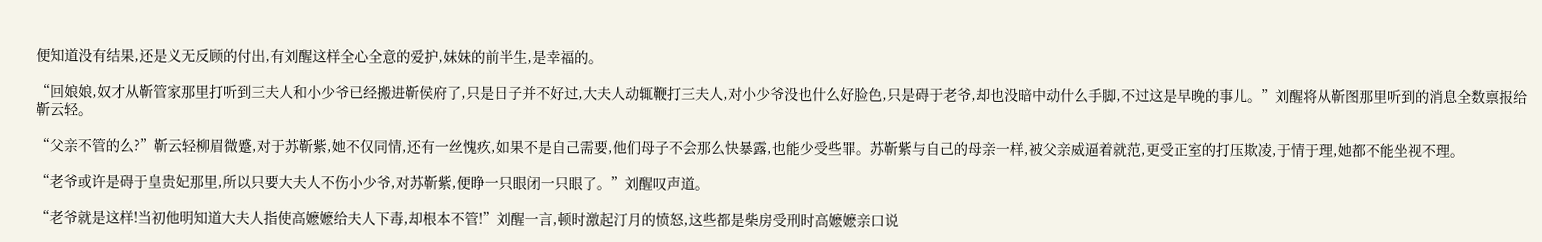便知道没有结果,还是义无反顾的付出,有刘醒这样全心全意的爱护,妹妹的前半生,是幸福的。

“回娘娘,奴才从靳管家那里打听到三夫人和小少爷已经搬进靳侯府了,只是日子并不好过,大夫人动辄鞭打三夫人,对小少爷没也什么好脸色,只是碍于老爷,却也没暗中动什么手脚,不过这是早晚的事儿。”刘醒将从靳图那里听到的消息全数禀报给靳云轻。

“父亲不管的么?”靳云轻柳眉微蹙,对于苏靳紫,她不仅同情,还有一丝愧疚,如果不是自己需要,他们母子不会那么快暴露,也能少受些罪。苏靳紫与自己的母亲一样,被父亲威逼着就范,更受正室的打压欺凌,于情于理,她都不能坐视不理。

“老爷或许是碍于皇贵妃那里,所以只要大夫人不伤小少爷,对苏靳紫,便睁一只眼闭一只眼了。”刘醒叹声道。

“老爷就是这样!当初他明知道大夫人指使高嬷嬷给夫人下毒,却根本不管!”刘醒一言,顿时激起汀月的愤怒,这些都是柴房受刑时高嬷嬷亲口说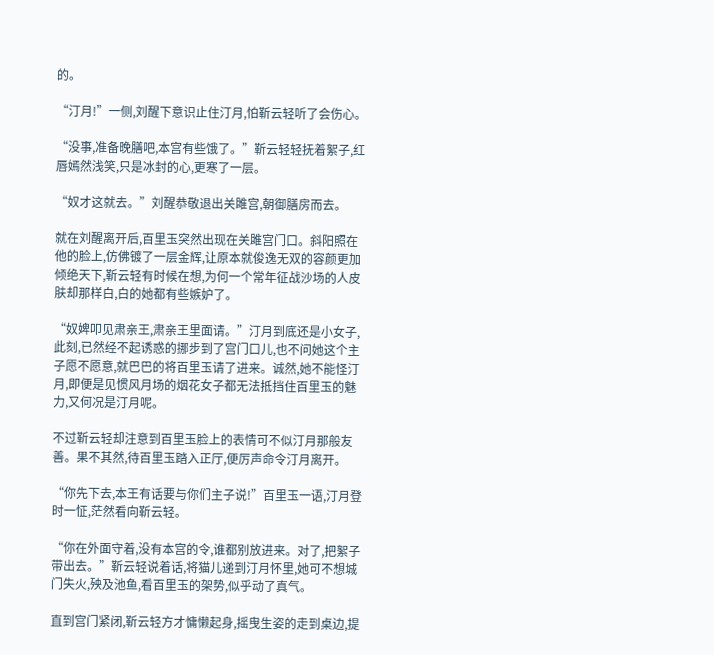的。

“汀月!”一侧,刘醒下意识止住汀月,怕靳云轻听了会伤心。

“没事,准备晚膳吧,本宫有些饿了。”靳云轻轻抚着絮子,红唇嫣然浅笑,只是冰封的心,更寒了一层。

“奴才这就去。”刘醒恭敬退出关雎宫,朝御膳房而去。

就在刘醒离开后,百里玉突然出现在关雎宫门口。斜阳照在他的脸上,仿佛镀了一层金辉,让原本就俊逸无双的容颜更加倾绝天下,靳云轻有时候在想,为何一个常年征战沙场的人皮肤却那样白,白的她都有些嫉妒了。

“奴婢叩见肃亲王,肃亲王里面请。”汀月到底还是小女子,此刻,已然经不起诱惑的挪步到了宫门口儿,也不问她这个主子愿不愿意,就巴巴的将百里玉请了进来。诚然,她不能怪汀月,即便是见惯风月场的烟花女子都无法抵挡住百里玉的魅力,又何况是汀月呢。

不过靳云轻却注意到百里玉脸上的表情可不似汀月那般友善。果不其然,待百里玉踏入正厅,便厉声命令汀月离开。

“你先下去,本王有话要与你们主子说!”百里玉一语,汀月登时一怔,茫然看向靳云轻。

“你在外面守着,没有本宫的令,谁都别放进来。对了,把絮子带出去。”靳云轻说着话,将猫儿递到汀月怀里,她可不想城门失火,殃及池鱼,看百里玉的架势,似乎动了真气。

直到宫门紧闭,靳云轻方才慵懒起身,摇曳生姿的走到桌边,提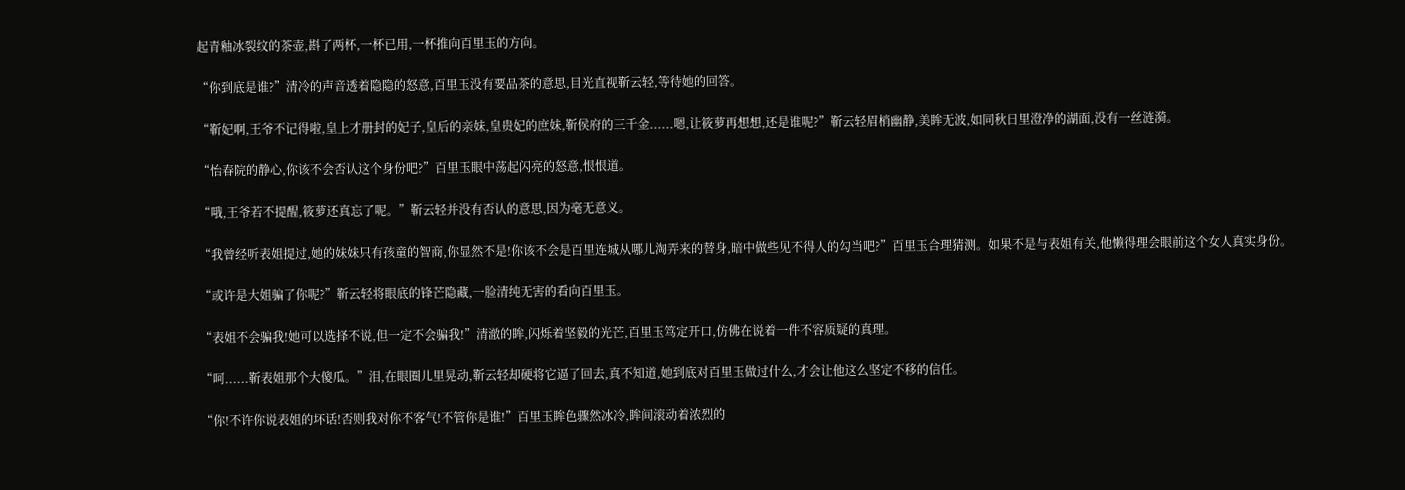起青釉冰裂纹的茶壶,斟了两杯,一杯已用,一杯推向百里玉的方向。

“你到底是谁?”清冷的声音透着隐隐的怒意,百里玉没有要品茶的意思,目光直视靳云轻,等待她的回答。

“靳妃啊,王爷不记得啦,皇上才册封的妃子,皇后的亲妹,皇贵妃的庶妹,靳侯府的三千金......嗯,让筱萝再想想,还是谁呢?”靳云轻眉梢幽静,美眸无波,如同秋日里澄净的湖面,没有一丝涟漪。

“怡春院的静心,你该不会否认这个身份吧?”百里玉眼中荡起闪亮的怒意,恨恨道。

“哦,王爷若不提醒,筱萝还真忘了呢。”靳云轻并没有否认的意思,因为毫无意义。

“我曾经听表姐提过,她的妹妹只有孩童的智商,你显然不是!你该不会是百里连城从哪儿淘弄来的替身,暗中做些见不得人的勾当吧?”百里玉合理猜测。如果不是与表姐有关,他懒得理会眼前这个女人真实身份。

“或许是大姐骗了你呢?”靳云轻将眼底的锋芒隐藏,一脸清纯无害的看向百里玉。

“表姐不会骗我!她可以选择不说,但一定不会骗我!”清澈的眸,闪烁着坚毅的光芒,百里玉笃定开口,仿佛在说着一件不容质疑的真理。

“呵......靳表姐那个大傻瓜。”泪,在眼圈儿里晃动,靳云轻却硬将它逼了回去,真不知道,她到底对百里玉做过什么,才会让他这么坚定不移的信任。

“你!不许你说表姐的坏话!否则我对你不客气!不管你是谁!”百里玉眸色骤然冰冷,眸间滚动着浓烈的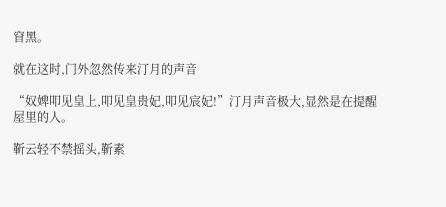窅黑。

就在这时,门外忽然传来汀月的声音

“奴婢叩见皇上,叩见皇贵妃,叩见宸妃!”汀月声音极大,显然是在提醒屋里的人。

靳云轻不禁摇头,靳素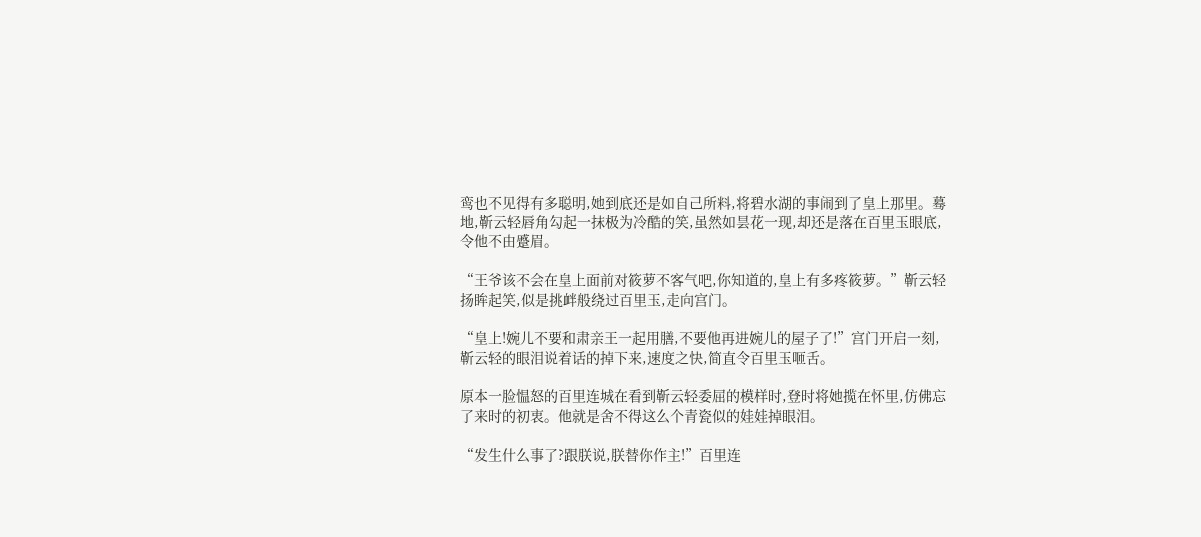鸾也不见得有多聪明,她到底还是如自己所料,将碧水湖的事闹到了皇上那里。蓦地,靳云轻唇角勾起一抹极为冷酷的笑,虽然如昙花一现,却还是落在百里玉眼底,令他不由蹙眉。

“王爷该不会在皇上面前对筱萝不客气吧,你知道的,皇上有多疼筱萝。”靳云轻扬眸起笑,似是挑衅般绕过百里玉,走向宫门。

“皇上!婉儿不要和肃亲王一起用膳,不要他再进婉儿的屋子了!”宫门开启一刻,靳云轻的眼泪说着话的掉下来,速度之快,简直令百里玉咂舌。

原本一脸愠怒的百里连城在看到靳云轻委屈的模样时,登时将她揽在怀里,仿佛忘了来时的初衷。他就是舍不得这么个青瓷似的娃娃掉眼泪。

“发生什么事了?跟朕说,朕替你作主!”百里连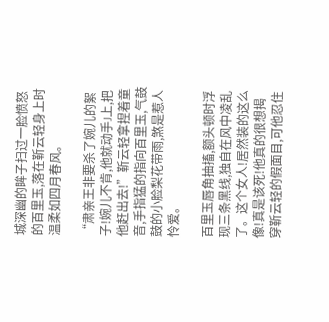城深幽的眸子扫过一脸愤怒的百里玉,落在靳云轻身上时温柔如四月春风。

“肃亲王非要杀了婉儿的絮子!婉儿不肯,他就动手J上,把他赶出去!”靳云轻拿捏着童音,手指猛的指向百里玉,气鼓鼓的小脸梨花带雨,煞是惹人怜爱。

百里玉唇角抽搐,额头顿时浮现三条黑线,独自在风中凌乱了。这个女人!居然装的这么像!真是该死!他真的很想揭穿靳云轻的假面目,可他忍住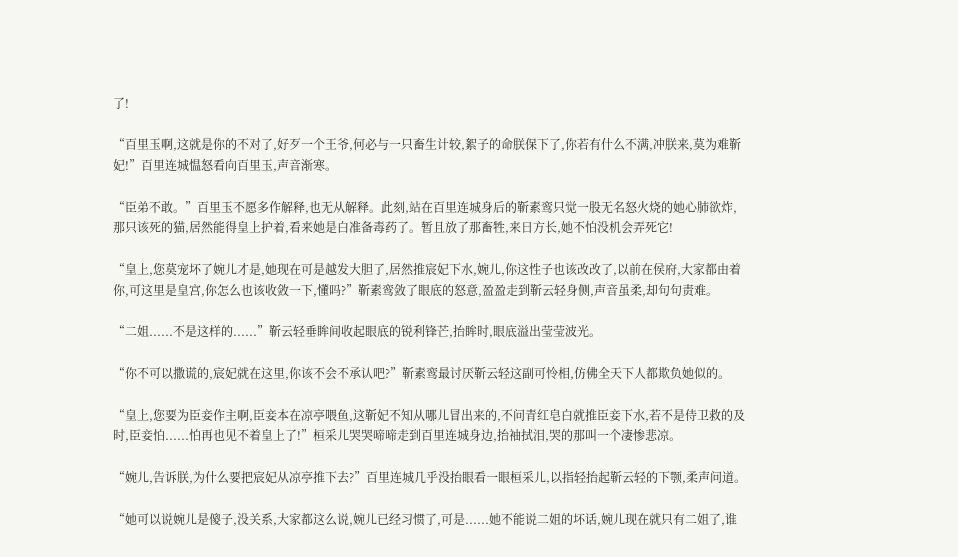了!

“百里玉啊,这就是你的不对了,好歹一个王爷,何必与一只畜生计较,絮子的命朕保下了,你若有什么不满,冲朕来,莫为难靳妃!”百里连城愠怒看向百里玉,声音渐寒。

“臣弟不敢。”百里玉不愿多作解释,也无从解释。此刻,站在百里连城身后的靳素鸾只觉一股无名怒火烧的她心肺欲炸,那只该死的猫,居然能得皇上护着,看来她是白准备毒药了。暂且放了那畜牲,来日方长,她不怕没机会弄死它!

“皇上,您莫宠坏了婉儿才是,她现在可是越发大胆了,居然推宸妃下水,婉儿,你这性子也该改改了,以前在侯府,大家都由着你,可这里是皇宫,你怎么也该收敛一下,懂吗?”靳素鸾敛了眼底的怒意,盈盈走到靳云轻身侧,声音虽柔,却句句责难。

“二姐......不是这样的......”靳云轻垂眸间收起眼底的锐利锋芒,抬眸时,眼底溢出莹莹波光。

“你不可以撒谎的,宸妃就在这里,你该不会不承认吧?”靳素鸾最讨厌靳云轻这副可怜相,仿佛全天下人都欺负她似的。

“皇上,您要为臣妾作主啊,臣妾本在凉亭喂鱼,这靳妃不知从哪儿冒出来的,不问青红皂白就推臣妾下水,若不是侍卫救的及时,臣妾怕......怕再也见不着皇上了!”桓采儿哭哭啼啼走到百里连城身边,抬袖拭泪,哭的那叫一个凄惨悲凉。

“婉儿,告诉朕,为什么要把宸妃从凉亭推下去?”百里连城几乎没抬眼看一眼桓采儿,以指轻抬起靳云轻的下颚,柔声问道。

“她可以说婉儿是傻子,没关系,大家都这么说,婉儿已经习惯了,可是......她不能说二姐的坏话,婉儿现在就只有二姐了,谁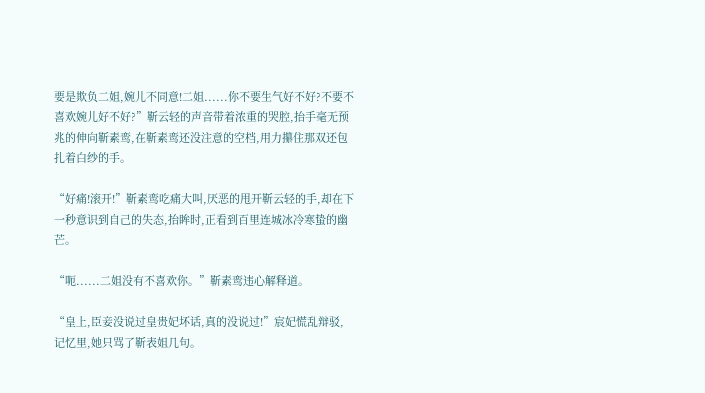要是欺负二姐,婉儿不同意!二姐......你不要生气好不好?不要不喜欢婉儿好不好?”靳云轻的声音带着浓重的哭腔,抬手毫无预兆的伸向靳素鸾,在靳素鸾还没注意的空档,用力攥住那双还包扎着白纱的手。

“好痛!滚开!”靳素鸾吃痛大叫,厌恶的甩开靳云轻的手,却在下一秒意识到自己的失态,抬眸时,正看到百里连城冰冷寒蛰的幽芒。

“呃......二姐没有不喜欢你。”靳素鸾违心解释道。

“皇上,臣妾没说过皇贵妃坏话,真的没说过!”宸妃慌乱辩驳,记忆里,她只骂了靳表姐几句。